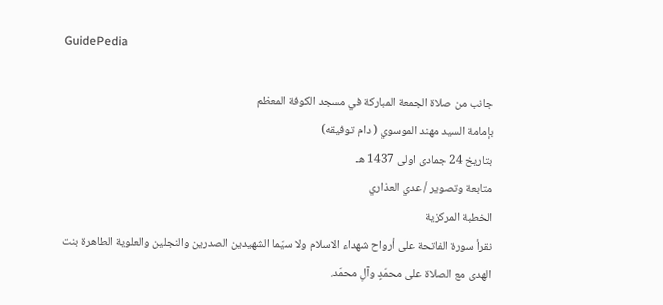GuidePedia

جانب من صلاة الجمعة المباركة في مسجد الكوفة المعظم
بإمامة السيد مهند الموسوي ( دام توفيقه)
بتاريخ 24 جمادى اولى 1437 هـ
متابعة وتصوير / عدي العذاري
الخطبة المركزية
نقرأ سورة الفاتحة على أرواح شهداء الاسلام ولا سيّما الشهيدين الصدرين والنجلين والعلوية الطاهرة بنت الهدى مع الصلاة على محمّدٍ وآلِ محمّد.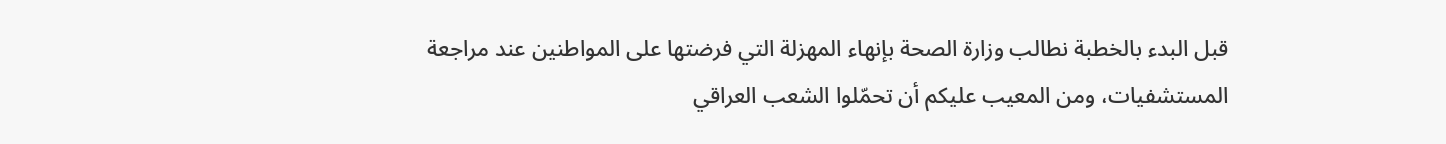قبل البدء بالخطبة نطالب وزارة الصحة بإنهاء المهزلة التي فرضتها على المواطنين عند مراجعة المستشفيات، ومن المعيب عليكم أن تحمّلوا الشعب العراقي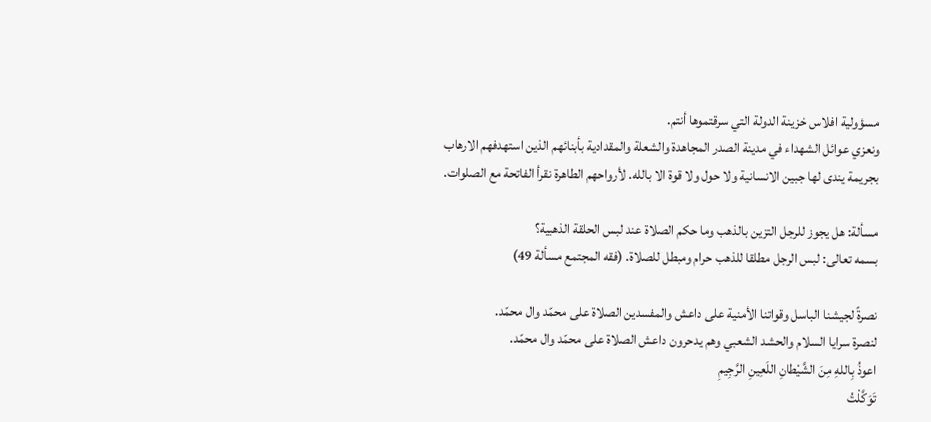مسؤولية افلاس خزينة الدولة التي سرقتموها أنتم.
ونعزي عوائل الشهداء في مدينة الصدر المجاهدة والشعلة والمقدادية بأبنائهم الذين استهدفهم الارهاب بجريمة يندى لها جبين الانسانية ولا حول ولا قوة الا بالله. لأرواحهم الطاهرة نقرأ الفاتحة مع الصلوات.

مسألة: هل يجوز للرجل التزين بالذهب وما حكم الصلاة عند لبس الحلقة الذهبية؟
بسمه تعالى: لبس الرجل مطلقا للذهب حرام ومبطل للصلاة. (فقه المجتمع مسألة 49)

نصرةً لجيشنا الباسل وقواتنا الأمنية على داعش والمفسدين الصلاة على محمّد وال محمّد.
لنصرة سرايا السلام والحشد الشعبي وهم يدحرون داعش الصلاة على محمّد وال محمّد.
اعوذُ بِاللهِ مِنَ الشَّيْطانِ اللَعِينِ الرَّجِيمِ
تَوَكَّلْتُ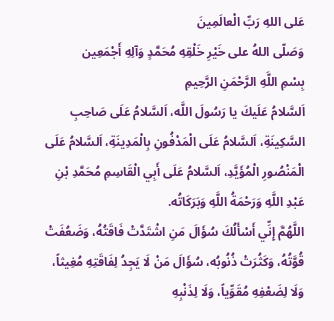عَلى اللهِ رَبِّ الْعالَمِينَ
وَصَلّى اللهُ على خَيْرِ خَلْقِهِ مُحَمَّدٍ وَآلِهِ أَجْمَعِين
بِسْمِ اللَّهِ الرَّحْمَنِ الرَّحِيمِ
اَلسَّلامُ عَلَيكَ يا رَسُولَ اللَّه، اَلسَّلامُ عَلَى صَاحِبِ السَّكِينَةِ، اَلسَّلامُ عَلَى الْمَدْفُونِ بِالْمَدِينَةِ، اَلسَّلامُ عَلَى الْمَنْصُورِ الْمُؤَيَّدِ، اَلسَّلامُ عَلَى أَبِي الْقَاسِمِ مُحَمَّدِ بْنِ عَبْدِ اللَّهِ وَرَحْمَةُ اللَّهِ وَبَرَكَاتُه.
اللَّهُمَّ إِنِّي أَسْأَلُكَ سُؤَالَ مَنِ اشْتَدَّتْ فَاقَتُهُ، وَضَعُفَتْ قُوَّتُهُ، وَكَثُرَتْ ذُنُوبُه، سُؤَالَ مَنْ لَا يَجِدُ لِفَاقَتِهِ مُغِيثاً، وَلَا لِضَعْفِهِ مُقَوِّياً، وَلَا لِذَنْبِهِ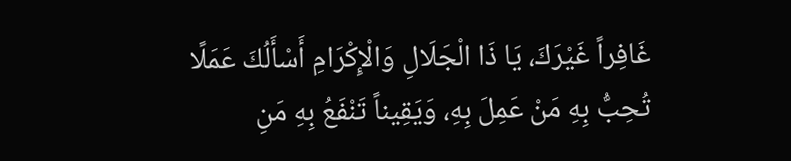غَافِراً غَيْرَكَ، يَا ذَا الْجَلَالِ وَالْإِكْرَامِ أَسْأَلُكَ عَمَلًا تُحِبُّ بِهِ مَنْ عَمِلَ بِهِ، وَيَقِيناً تَنْفَعُ بِهِ مَنِ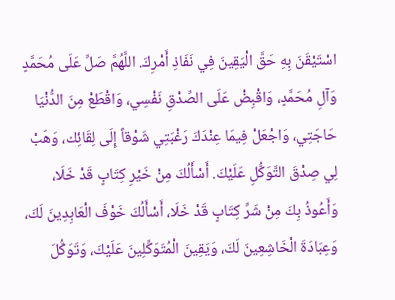اسْتَيْقَنَ بِهِ حَقَّ الْيَقِينَ فِي نَفَاذِ أَمْرِكَ. اللَّهُمَّ صَلِّ عَلَى مُحَمَّدٍ وَآلِ مُحَمَّدٍ، وَاقْبِضْ عَلَى الصِّدْقِ نَفْسِي، وَاقْطَعْ مِنَ الدُّنْيَا حَاجَتِي، وَاجْعَلْ فِيمَا عِنْدَكَ رَغْبَتِي شَوْقاً إِلَى لِقَائِك، وَهَبْ لِي صِدْقَ التَّوَكُّلِ عَلَيْكَ. أَسْأَلُكَ مِنْ خَيْرِ كِتَابٍ قَدْ خَلَا، وَأَعُوذُ بِكَ مِنْ شَرِّ كِتَابٍ قَدْ خَلَا، أَسْأَلُكَ خَوْفَ الْعَابِدِينَ لَكَ، وَعِبَادَةَ الْخَاشِعِينَ لَكَ، وَيَقِينَ الْمُتَوَكِّلِينَ عَلَيْكَ، وَتَوَكُّلَ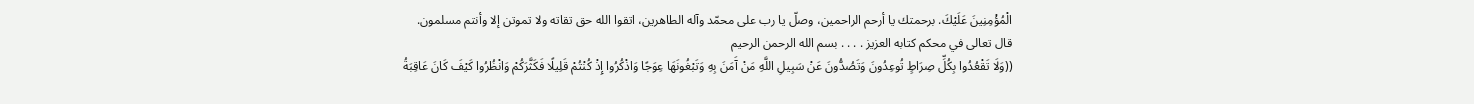الْمُؤْمِنِينَ عَلَيْكَ. برحمتك يا أرحم الراحمين، وصلّ يا رب على محمّد وآله الطاهرين، اتقوا الله حق تقاته ولا تموتن إلا وأنتم مسلمون.
قال تعالى في محكم كتابه العزيز . . . . بسم الله الرحمن الرحيم
((وَلَا تَقْعُدُوا بِكُلِّ صِرَاطٍ تُوعِدُونَ وَتَصُدُّونَ عَنْ سَبِيلِ اللَّهِ مَنْ آَمَنَ بِهِ وَتَبْغُونَهَا عِوَجًا وَاذْكُرُوا إِذْ كُنْتُمْ قَلِيلًا فَكَثَّرَكُمْ وَانْظُرُوا كَيْفَ كَانَ عَاقِبَةُ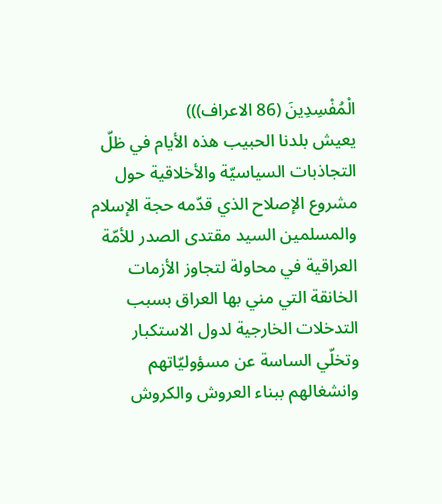الْمُفْسِدِينَ (86 الاعراف)))
يعيش بلدنا الحبيب هذه الأيام في ظلّ التجاذبات السياسيّة والأخلاقية حول مشروع الإصلاح الذي قدّمه حجة الإسلام والمسلمين السيد مقتدى الصدر للأمّة العراقية في محاولة لتجاوز الأزمات الخانقة التي مني بها العراق بسبب التدخلات الخارجية لدول الاستكبار وتخلّي الساسة عن مسؤوليّاتهم وانشغالهم ببناء العروش والكروش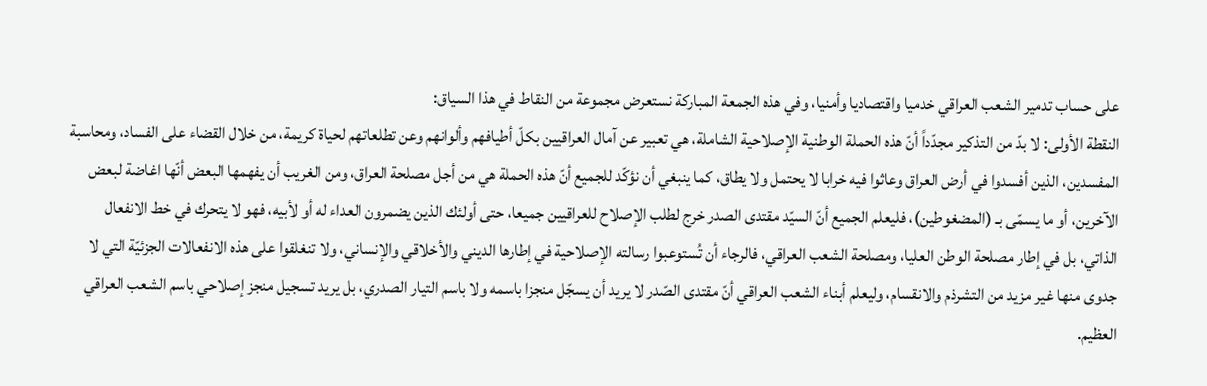على حساب تدمير الشعب العراقي خدميا واقتصاديا وأمنيا، وفي هذه الجمعة المباركة نستعرض مجموعة من النقاط في هذا السياق:
النقطة الأولى: لا بدّ من التذكير مجدّداً أنّ هذه الحملة الوطنية الإصلاحية الشاملة، هي تعبير عن آمال العراقيين بكلّ أطيافهم وألوانهم وعن تطلعاتهم لحياة كريمة، من خلال القضاء على الفساد، ومحاسبة المفسدين، الذين أفسدوا في أرض العراق وعاثوا فيه خرابا لا يحتمل ولا يطاق، كما ينبغي أن نؤكّد للجميع أنّ هذه الحملة هي من أجل مصلحة العراق، ومن الغريب أن يفهمها البعض أنّها اغاضة لبعض الآخرين، أو ما يسمّى بـ (المضغوطين)، فليعلم الجميع أنّ السيّد مقتدى الصدر خرج لطلب الإصلاح للعراقيين جميعا، حتى أولئك الذين يضمرون العداء له أو لأبيه، فهو لا يتحرك في خط الانفعال الذاتي، بل في إطار مصلحة الوطن العليا، ومصلحة الشعب العراقي، فالرجاء أن تُستوعبوا رسالته الإصلاحية في إطارها الديني والأخلاقي والإنساني، ولا تنغلقوا على هذه الانفعالات الجزئيّة التي لا جدوى منها غير مزيد من التشرذم والانقسام، وليعلم أبناء الشعب العراقي أنّ مقتدى الصّدر لا يريد أن يسجّل منجزا باسمه ولا باسم التيار الصدري، بل يريد تسجيل منجز إصلاحي باسم الشعب العراقي العظيم.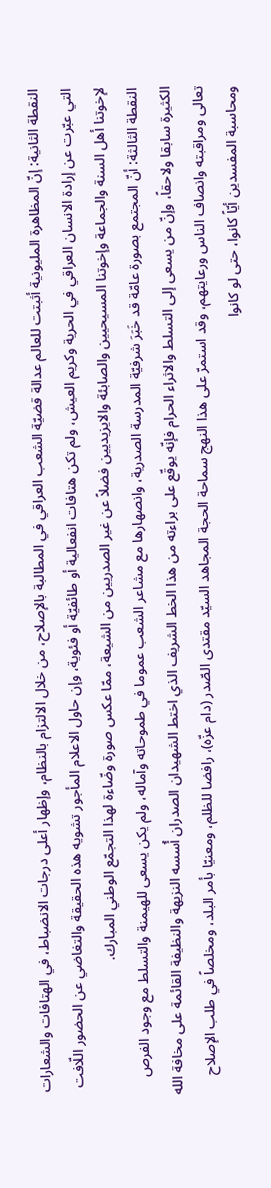النقطة الثانية: إنّ المظاهرة المليونية أثبتت للعالم عدالة قضيّة الشعب العراقي في المطالبة بالإصلاح، من خلال الالتزام بالنظام، وإظهار أعلى درجات الانضباط، في الهتافات والشعارات التي عبّرت عن إرادة الانسان العراقي في الحرية وكريم العيش، ولم تكن هتافات انفعالية أو طائفيّة أو فئوية، وإن حاول الاعلام المأجور تشويه هذه الحقيقة والتغاضي عن الحضور اللّافت لإخوتنا أهل السنة والجماعة وإخوتنا المسيحيين والصابئة والايزيديين فضلاً عن غير الصدريين من الشيعة، ممّا عكس صورة وضّاءة لهذا التجمّع الوطني المبارك.
النقطة الثالثة: أنّ المجتمع بصورة عامّة قد خَبَرَ شرفيّة المدرسة الصدرية، وانصهارها مع مشاعر الشعب عموما في طموحاته وآماله، ولم يكن يسعى للهيمنة والتسلط مع وجود الفرص الكثيرة سابقا ولاحقاً، وإنّ من يسعى إلى التسلط والاثراء الحرام فإنّه يوقّع على براءته من هذا الخط الشريف الذي اختط الشهيدان الصدران أُسسه النزيهة والنظيفة القائمة على مخافة الله تعالى ومراقبته وانصاف الناس ورعايتهم، وقد استمرّ على هذا النهج سماحة الحجة المجاهد السيّد مقتدى الصّدر (دام عزّه)، رافضا للظلم، ومعنيّا بأمر البلد، ومخلصاً في طلب الإصلاح ومحاسبة المفسدين أيّاً كانوا، حتى لو كانوا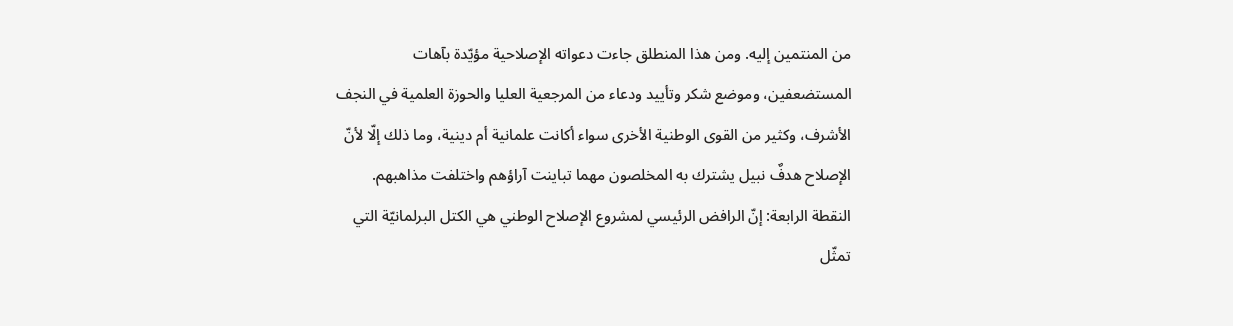من المنتمين إليه. ومن هذا المنطلق جاءت دعواته الإصلاحية مؤيّدة بآهات المستضعفين، وموضع شكر وتأييد ودعاء من المرجعية العليا والحوزة العلمية في النجف الأشرف، وكثير من القوى الوطنية الأخرى سواء أكانت علمانية أم دينية، وما ذلك إلّا لأنّ الإصلاح هدفٌ نبيل يشترك به المخلصون مهما تباينت آراؤهم واختلفت مذاهبهم.
النقطة الرابعة: إنّ الرافض الرئيسي لمشروع الإصلاح الوطني هي الكتل البرلمانيّة التي تمثّل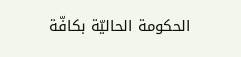الحكومة الحاليّة بكافّة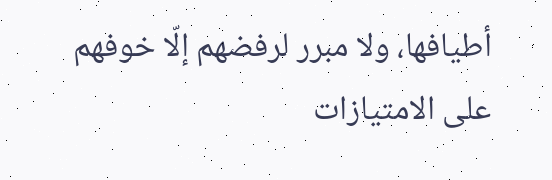أطيافها، ولا مبرر لرفضهم إلّا خوفهم على الامتيازات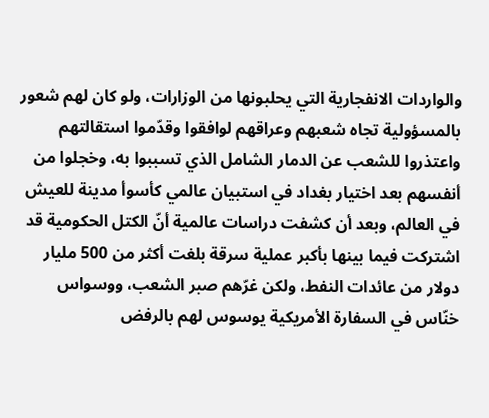والواردات الانفجارية التي يحلبونها من الوزارات، ولو كان لهم شعور بالمسؤولية تجاه شعبهم وعراقهم لوافقوا وقدّموا استقالتهم واعتذروا للشعب عن الدمار الشامل الذي تسببوا به، وخجلوا من أنفسهم بعد اختيار بغداد في استبيان عالمي كأسوأ مدينة للعيش في العالم، وبعد أن كشفت دراسات عالمية أنّ الكتل الحكومية قد اشتركت فيما بينها بأكبر عملية سرقة بلغت أكثر من 500 مليار دولار من عائدات النفط، ولكن غرّهم صبر الشعب، ووسواس خنّاس في السفارة الأمريكية يوسوس لهم بالرفض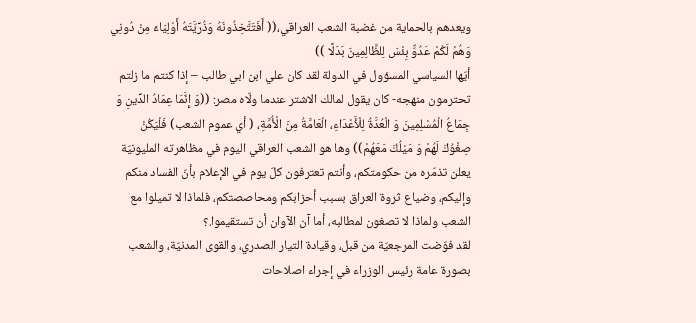ويعدهم بالحماية من غضبة الشعب العراقي،(( أَفَتَتَّخِذُونَهُ وَذُرِّيَّتَهُ أَوْلِيَاءَ مِنْ دُونِي وَهُمْ لَكُمْ عَدُوٌّ بِئْسَ لِلظَّالِمِينَ بَدَلًا ))
أيّها السياسي المسؤول في الدولة لقد كان علي ابن ابي طالب – إذا كنتم ما زلتم تحترمون منهجه- كان يقول لمالك الاشتر عندما ولّاه مصر: ((وَ إِنَّمَا عِمَادُ الدِّينِ وَ جِمَاعُ الْمُسْلِمِينَ وَ الْعُدَّةُ لِلْأَعْدَاءِ، الْعَامَّةُ مِنَ الْأُمَّةِ، ( أي عموم الشعب) فَلْيَكُنْ صِغْوُكَ لَهُمْ وَ مَيْلُكَ مَعَهُمْ)) وها هو الشعب العراقي اليوم في مظاهرته المليونيّة يعلن تذمّره من حكومتكم، وأنتم تعترفون كلّ يوم في الإعلام بأنّ الفساد منكم وإليكم، وضياع ثروة العراق بسبب أحزابكم ومحاصصتكم، فلماذا لا تميلوا مع الشعب ولماذا لا تصغون لمطالبه، أما آن الآوان أن تستقيموا.؟
لقد فوّضت المرجعيّة من قبل، وقيادة التيار الصدري، والقوى المدنيّة، والشعب بصورة عامة رئيس الوزراء في إجراء اصلاحات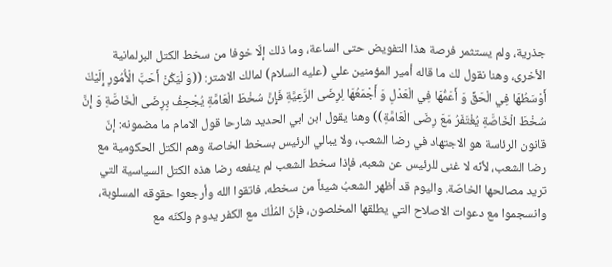جذرية، ولم يستثمر فرصة هذا التفويض حتى الساعة، وما ذلك إلّا خوفا من سخط الكتل البرلمانية الأخرى، وهنا نقول لك ما قاله أمير المؤمنين علي (عليه السلام) لمالك الاشتر: ((وَ لْيَكُنْ أَحَبَّ الْأُمُورِ إِلَيْكَ أَوْسَطُهَا فِي الْحَقِّ وَ أَعَمُّهَا فِي الْعَدْلِ وَ أَجْمَعُهَا لِرِضَى الرَّعِيَّةِ فَإِنَّ سُخْطَ الْعَامَّةِ يُجْحِفُ بِرِضَى الْخَاصَّةِ وَ إِنَّ سُخْطَ الْخَاصَّةِ يُغْتَفَرُ مَعَ رِضَى الْعَامَّةِ)) وهنا يقول ابن ابي الحديد شارحا قول الامام ما مضمونه: إنّ قانون الرئاسة هو الاجتهاد في رضا الشعب، ولا يبالي الرئيس بسخط الخاصة وهم الكتل الحكومية مع رضا الشعب، لأنّه لا غنى للرئيس عن شعبه، فإذا سخط الشعب لم ينفعه رضا هذه الكتل السياسية التي تريد مصالحها الخاصّة. واليوم قد أظهر الشعبُ شيئاً من سخطه، فاتقوا الله وأرجعوا حقوقه المسلوبة، وانسجموا مع دعوات الاصلاح التي يطلقها المخلصون، فإنّ المُلْكَ مع الكفر يدوم ولكنّه مع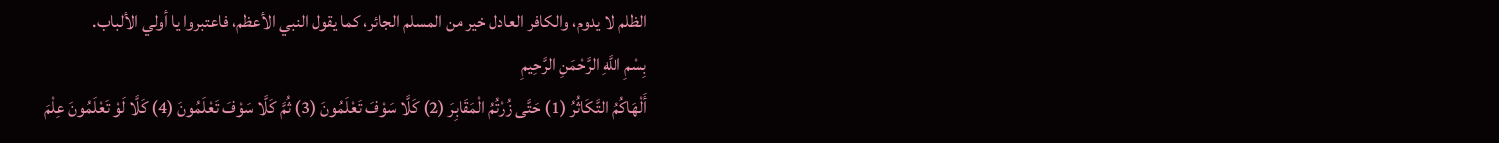الظلم لا يدوم، والكافر العادل خير من المسلم الجائر، كما يقول النبي الأعظم، فاعتبروا يا أولي الألباب.
بِسْمِ اللَّهِ الرَّحْمَنِ الرَّحِيمِ
أَلْهَاكُمُ التَّكَاثُرُ (1) حَتَّى زُرْتُمُ الْمَقَابِرَ (2) كَلَّا سَوْفَ تَعْلَمُونَ (3) ثُمَّ كَلَّا سَوْفَ تَعْلَمُونَ (4) كَلَّا لَوْ تَعْلَمُونَ عِلْمَ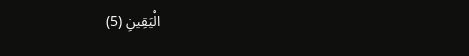الْيَقِينِ (5)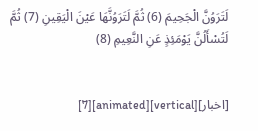لَتَرَوُنَّ الْجَحِيمَ (6) ثُمَّ لَتَرَوُنَّهَا عَيْنَ الْيَقِينِ (7) ثُمَّ لَتُسْأَلُنَّ يَوْمَئِذٍ عَنِ النَّعِيمِ (8)


[اخبار][vertical][animated][7]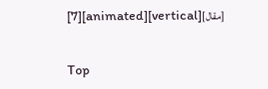[مقال][vertical][animated][7]


Top